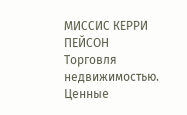МИССИС КЕРРИ ПЕЙСОН
Торговля недвижимостью. Ценные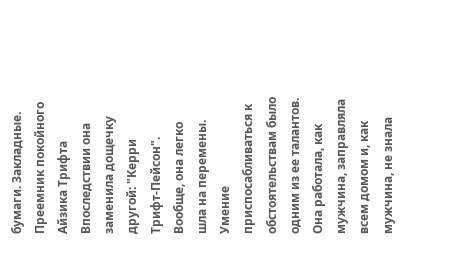бумаги. Закладные.
Преемник покойного Айзика Трифта
Впоследствии она заменила дощечку другой: "Керри Трифт-Пейсон". Вообще, она легко шла на перемены. Умение приспосабливаться к обстоятельствам было одним из ее талантов. Она работала, как мужчина, заправляла всем домом и, как мужчина, не знала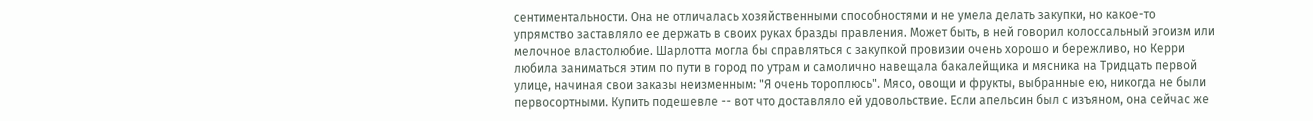сентиментальности. Она не отличалась хозяйственными способностями и не умела делать закупки, но какое-то упрямство заставляло ее держать в своих руках бразды правления. Может быть, в ней говорил колоссальный эгоизм или мелочное властолюбие. Шарлотта могла бы справляться с закупкой провизии очень хорошо и бережливо, но Керри любила заниматься этим по пути в город по утрам и самолично навещала бакалейщика и мясника на Тридцать первой улице, начиная свои заказы неизменным: "Я очень тороплюсь". Мясо, овощи и фрукты, выбранные ею, никогда не были первосортными. Купить подешевле -- вот что доставляло ей удовольствие. Если апельсин был с изъяном, она сейчас же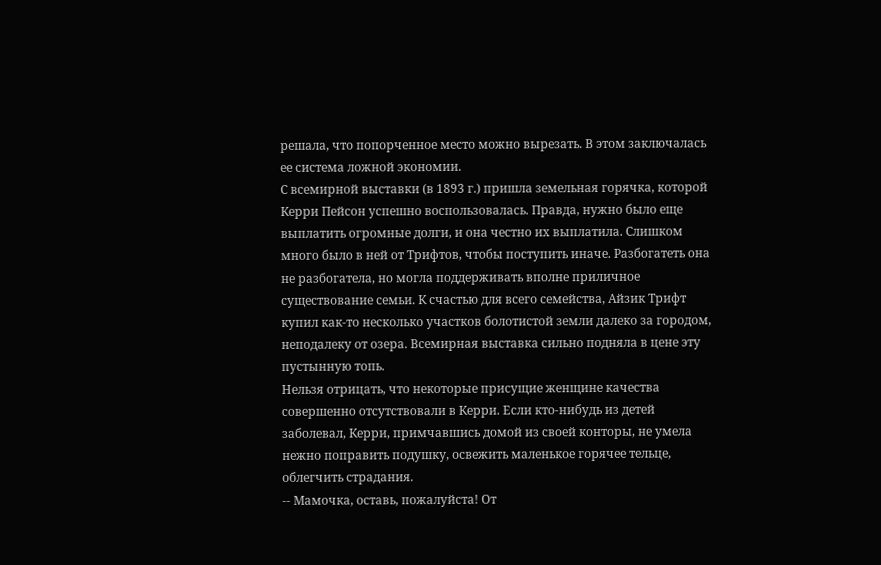решала, что попорченное место можно вырезать. В этом заключалась ее система ложной экономии.
С всемирной выставки (в 1893 г.) пришла земельная горячка, которой Керри Пейсон успешно воспользовалась. Правда, нужно было еще выплатить огромные долги, и она честно их выплатила. Слишком много было в ней от Трифтов, чтобы поступить иначе. Разбогатеть она не разбогатела, но могла поддерживать вполне приличное существование семьи. К счастью для всего семейства, Айзик Трифт купил как-то несколько участков болотистой земли далеко за городом, неподалеку от озера. Всемирная выставка сильно подняла в цене эту пустынную топь.
Нельзя отрицать, что некоторые присущие женщине качества совершенно отсутствовали в Керри. Если кто-нибудь из детей заболевал, Керри, примчавшись домой из своей конторы, не умела нежно поправить подушку, освежить маленькое горячее тельце, облегчить страдания.
-- Мамочка, оставь, пожалуйста! От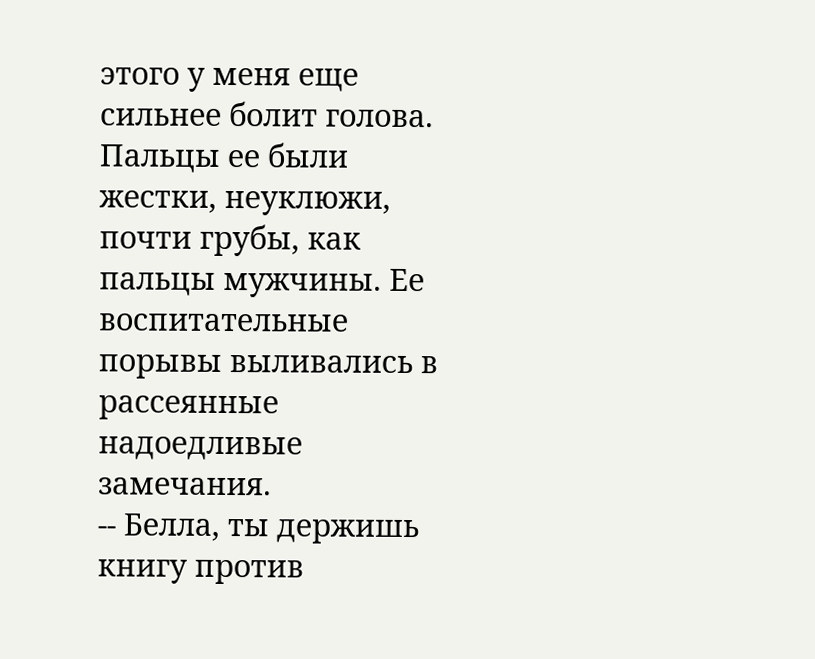этого у меня еще сильнее болит голова.
Пальцы ее были жестки, неуклюжи, почти грубы, как пальцы мужчины. Ее воспитательные порывы выливались в рассеянные надоедливые замечания.
-- Белла, ты держишь книгу против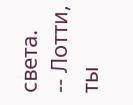света.
-- Лотти, ты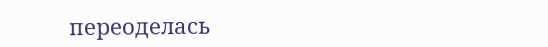переоделась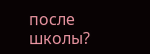после школы?